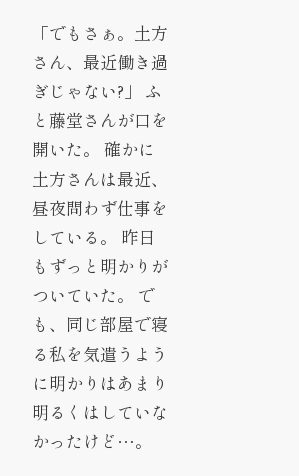「でもさぁ。土方さん、最近働き過ぎじゃない?」 ふと藤堂さんが口を開いた。 確かに土方さんは最近、昼夜問わず仕事をしている。 昨日もずっと明かりがついていた。 でも、同じ部屋で寝る私を気遣うように明かりはあまり明るくはしていなかったけど…。